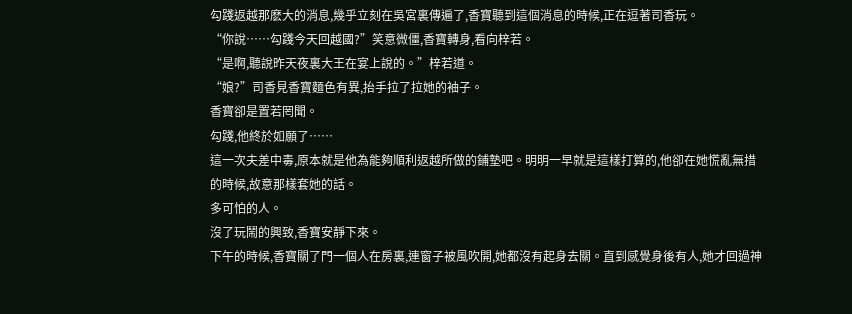勾踐返越那麽大的消息,幾乎立刻在吳宮裏傳遍了,香寶聽到這個消息的時候,正在逗著司香玩。
“你說……勾踐今天回越國?”笑意微僵,香寶轉身,看向梓若。
“是啊,聽說昨天夜裏大王在宴上說的。”梓若道。
“娘?”司香見香寶麵色有異,抬手拉了拉她的袖子。
香寶卻是置若罔聞。
勾踐,他終於如願了……
這一次夫差中毒,原本就是他為能夠順利返越所做的鋪墊吧。明明一早就是這樣打算的,他卻在她慌亂無措的時候,故意那樣套她的話。
多可怕的人。
沒了玩鬧的興致,香寶安靜下來。
下午的時候,香寶關了門一個人在房裏,連窗子被風吹開,她都沒有起身去關。直到感覺身後有人,她才回過神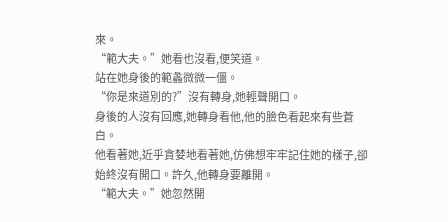來。
“範大夫。”她看也沒看,便笑道。
站在她身後的範蠡微微一僵。
“你是來道別的?”沒有轉身,她輕聲開口。
身後的人沒有回應,她轉身看他,他的臉色看起來有些蒼白。
他看著她,近乎貪婪地看著她,仿佛想牢牢記住她的樣子,卻始終沒有開口。許久,他轉身要離開。
“範大夫。”她忽然開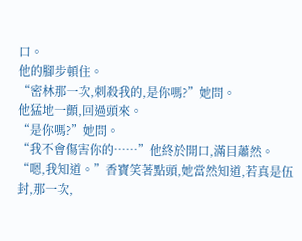口。
他的腳步頓住。
“密林那一次,刺殺我的,是你嗎?”她問。
他猛地一顫,回過頭來。
“是你嗎?”她問。
“我不會傷害你的……”他終於開口,滿目蕭然。
“嗯,我知道。”香寶笑著點頭,她當然知道,若真是伍封,那一次,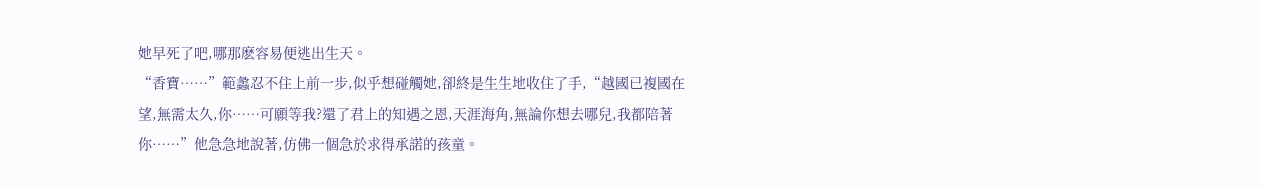她早死了吧,哪那麽容易便逃出生天。
“香寶……”範蠡忍不住上前一步,似乎想碰觸她,卻終是生生地收住了手,“越國已複國在望,無需太久,你……可願等我?還了君上的知遇之恩,天涯海角,無論你想去哪兒,我都陪著你……”他急急地說著,仿佛一個急於求得承諾的孩童。